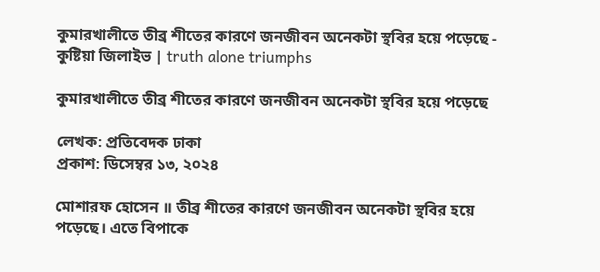কুমারখালীতে তীব্র শীতের কারণে জনজীবন অনেকটা স্থবির হয়ে পড়েছে - কুষ্টিয়া জিলাইভ | truth alone triumphs

কুমারখালীতে তীব্র শীতের কারণে জনজীবন অনেকটা স্থবির হয়ে পড়েছে

লেখক: প্রতিবেদক ঢাকা
প্রকাশ: ডিসেম্বর ১৩, ২০২৪

মোশারফ হোসেন ॥ তীব্র শীতের কারণে জনজীবন অনেকটা স্থবির হয়ে পড়েছে। এতে বিপাকে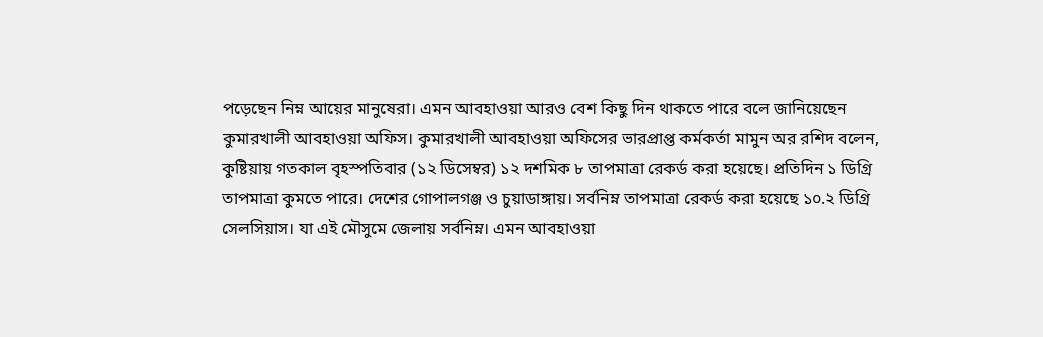পড়েছেন নিম্ন আয়ের মানুষেরা। এমন আবহাওয়া আরও বেশ কিছু দিন থাকতে পারে বলে জানিয়েছেন কুমারখালী আবহাওয়া অফিস। কুমারখালী আবহাওয়া অফিসের ভারপ্রাপ্ত কর্মকর্তা মামুন অর রশিদ বলেন, কুষ্টিয়ায় গতকাল বৃহস্পতিবার (১২ ডিসেম্বর) ১২ দশমিক ৮ তাপমাত্রা রেকর্ড করা হয়েছে। প্রতিদিন ১ ডিগ্রি তাপমাত্রা কুমতে পারে। দেশের গোপালগঞ্জ ও চুয়াডাঙ্গায়। সর্বনিম্ন তাপমাত্রা রেকর্ড করা হয়েছে ১০.২ ডিগ্রি সেলসিয়াস। যা এই মৌসুমে জেলায় সর্বনিম্ন। এমন আবহাওয়া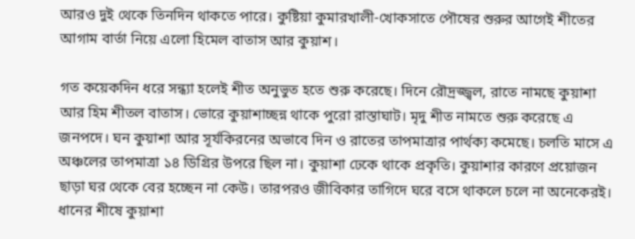আরও দুই থেকে তিনদিন থাকতে পারে। কুষ্টিয়া কুমারখালী-খোকসাতে পৌষের শুরুর আগেই শীতের আগাম বার্তা নিয়ে এলো হিমেল বাতাস আর কুয়াশ।

গত কয়েকদিন ধরে সন্ধ্যা হলেই শীত অনুভুত হতে শুরু করেছে। দিনে রৌদ্রজ্জ্বল, রাতে নামছে কুয়াশা আর হিম শীতল বাতাস। ভোরে কুয়াশাচ্ছন্ন থাকে পুরো রাস্তাঘাট। মৃদু শীত নামতে শুরু করেছে এ জনপদে। ঘন কুয়াশা আর সূর্যকিরনের অভাবে দিন ও রাতের তাপমাত্রার পার্থক্য কমেছে। চলতি মাসে এ অঞ্চলের তাপমাত্রা ১৪ ডিগ্রির উপরে ছিল না। কুয়াশা ঢেকে থাকে প্রকৃতি। কুয়াশার কারণে প্রয়োজন ছাড়া ঘর থেকে বের হচ্ছেন না কেউ। তারপরও জীবিকার তাগিদে ঘরে বসে থাকলে চলে না অনেকেরই। ধানের শীষে কুয়াশা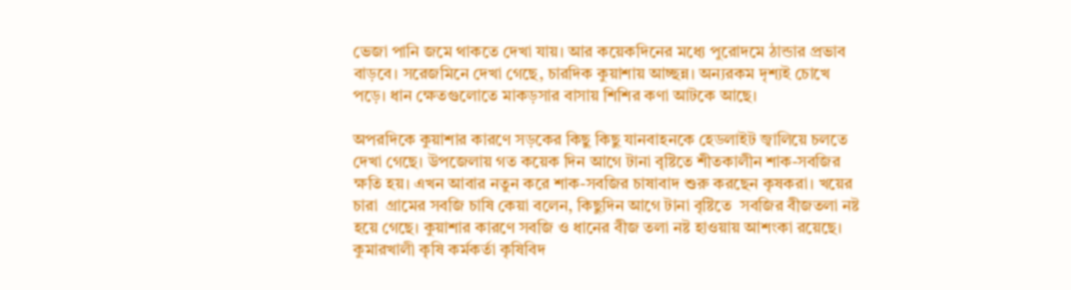ভেজা পানি জমে থাকতে দেখা যায়। আর কয়েকদিনের মধ্যে পুরোদমে ঠান্ডার প্রভাব বাড়বে। সরেজমিনে দেখা গেছে, চারদিক কুয়াশায় আচ্ছন্ন। অন্যরকম দৃশ্যই চোখে পড়ে। ধান ক্ষেতগুলোতে মাকড়সার বাসায় শিশির কণা আটকে আছে।

অপরদিকে কুয়াশার কারণে সড়কের কিছু কিছু যানবাহনকে হেডলাইট জ্বালিয়ে চলতে দেখা গেছে। উপজেলায় গত কয়েক দিন আগে টানা বৃষ্টিতে শীতকালীন শাক-সবজির ক্ষতি হয়। এখন আবার নতুন করে শাক-সবজির চাষাবাদ শুরু করছেন কৃষকরা। খয়ের চারা  গ্রামের সবজি চাষি কেয়া বলেন, কিছুদিন আগে টানা বৃষ্টিতে  সবজির বীজতলা নষ্ট হয়ে গেছে। কুয়াশার কারণে সবজি ও ধানের বীজ তলা নষ্ট হাওয়ায় আশংকা রয়েছে। কুমারখালী কৃষি কর্মকর্তা কৃষিবিদ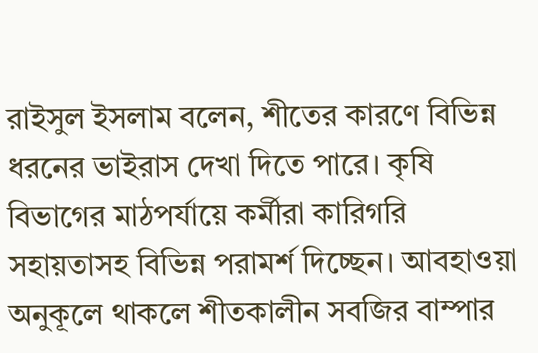রাইসুল ইসলাম বলেন, শীতের কারণে বিভিন্ন ধরনের ভাইরাস দেখা দিতে পারে। কৃষি বিভাগের মাঠপর্যায়ে কর্মীরা কারিগরি সহায়তাসহ বিভিন্ন পরামর্শ দিচ্ছেন। আবহাওয়া অনুকূলে থাকলে শীতকালীন সবজির বাম্পার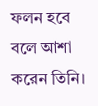ফলন হবে বলে আশা করেন তিনি।